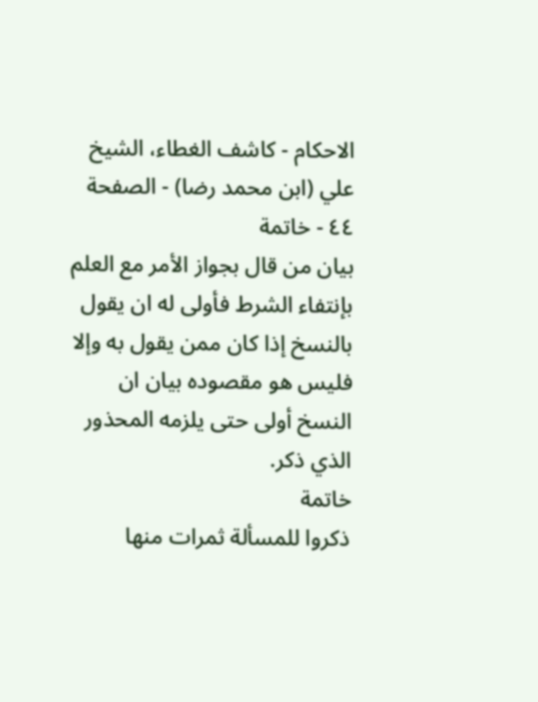الاحكام - كاشف الغطاء، الشيخ علي (ابن محمد رضا) - الصفحة ٤٤ - خاتمة
بيان من قال بجواز الأمر مع العلم بإنتفاء الشرط فأولى له ان يقول بالنسخ إذا كان ممن يقول به وإلا فليس هو مقصوده بيان ان النسخ أولى حتى يلزمه المحذور الذي ذكر.
خاتمة
ذكروا للمسألة ثمرات منها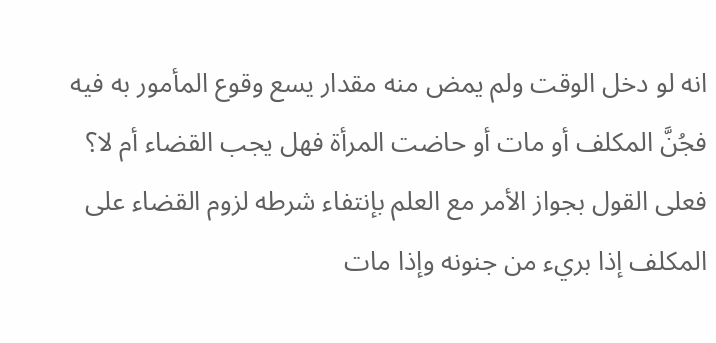انه لو دخل الوقت ولم يمض منه مقدار يسع وقوع المأمور به فيه فجُنَّ المكلف أو مات أو حاضت المرأة فهل يجب القضاء أم لا؟ فعلى القول بجواز الأمر مع العلم بإنتفاء شرطه لزوم القضاء على المكلف إذا بريء من جنونه وإذا مات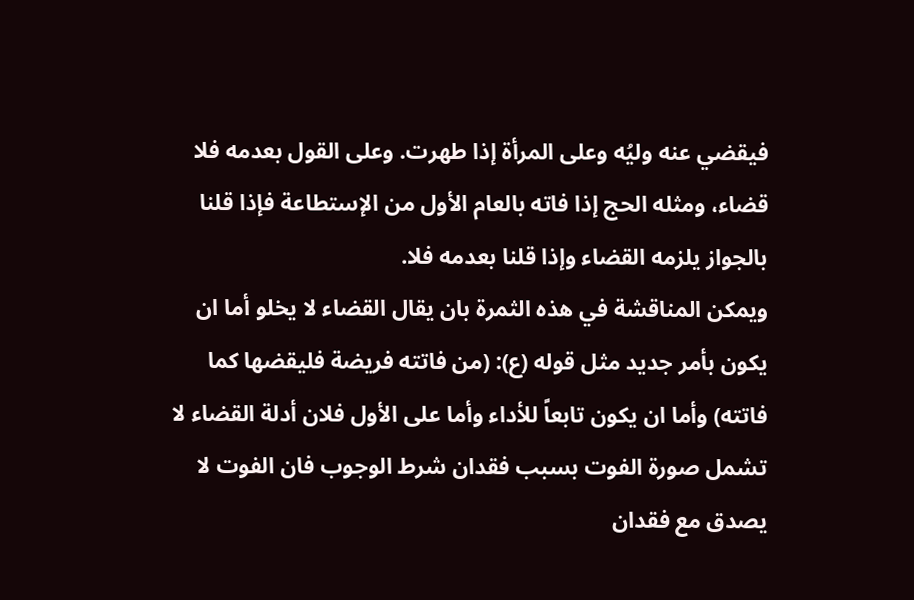فيقضي عنه وليُه وعلى المرأة إذا طهرت. وعلى القول بعدمه فلا قضاء، ومثله الحج إذا فاته بالعام الأول من الإستطاعة فإذا قلنا بالجواز يلزمه القضاء وإذا قلنا بعدمه فلا.
ويمكن المناقشة في هذه الثمرة بان يقال القضاء لا يخلو أما ان يكون بأمر جديد مثل قوله (ع): (من فاتته فريضة فليقضها كما فاتته) وأما ان يكون تابعاً للأداء وأما على الأول فلان أدلة القضاء لا تشمل صورة الفوت بسبب فقدان شرط الوجوب فان الفوت لا يصدق مع فقدان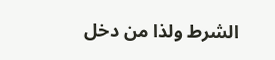الشرط ولذا من دخل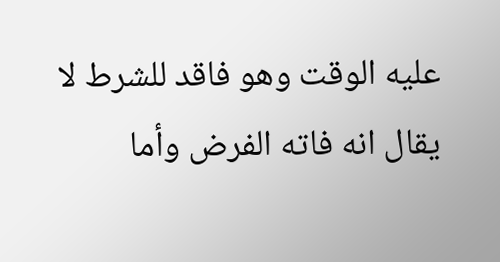عليه الوقت وهو فاقد للشرط لا يقال انه فاته الفرض وأما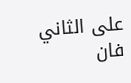على الثاني فان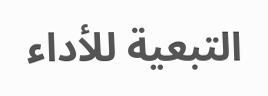التبعية للأداء